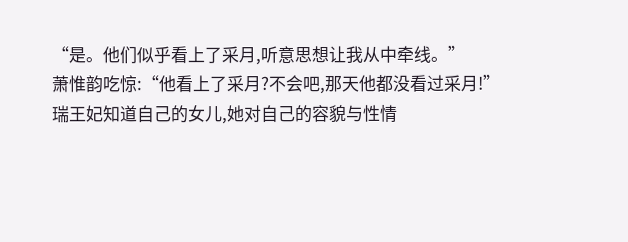“是。他们似乎看上了采月,听意思想让我从中牵线。”
萧惟韵吃惊:“他看上了采月?不会吧,那天他都没看过采月!”
瑞王妃知道自己的女儿,她对自己的容貌与性情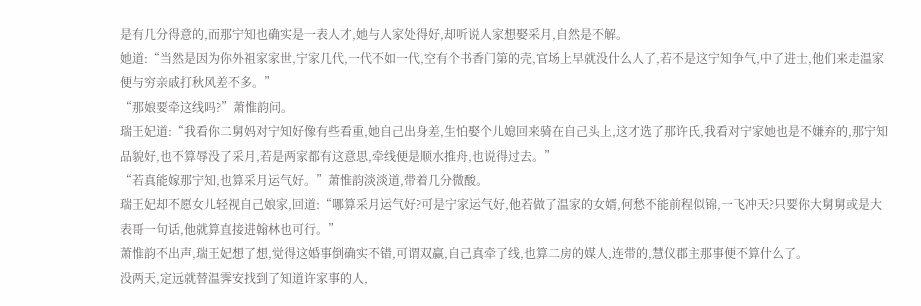是有几分得意的,而那宁知也确实是一表人才,她与人家处得好,却听说人家想娶采月,自然是不解。
她道:“当然是因为你外祖家家世,宁家几代,一代不如一代,空有个书香门第的壳,官场上早就没什么人了,若不是这宁知争气,中了进士,他们来走温家便与穷亲戚打秋风差不多。”
“那娘要牵这线吗?”萧惟韵问。
瑞王妃道:“我看你二舅妈对宁知好像有些看重,她自己出身差,生怕娶个儿媳回来骑在自己头上,这才选了那许氏,我看对宁家她也是不嫌弃的,那宁知品貌好,也不算辱没了采月,若是两家都有这意思,牵线便是顺水推舟,也说得过去。”
“若真能嫁那宁知,也算采月运气好。”萧惟韵淡淡道,带着几分微酸。
瑞王妃却不愿女儿轻视自己娘家,回道:“哪算采月运气好?可是宁家运气好,他若做了温家的女婿,何愁不能前程似锦,一飞冲天?只要你大舅舅或是大表哥一句话,他就算直接进翰林也可行。”
萧惟韵不出声,瑞王妃想了想,觉得这婚事倒确实不错,可谓双赢,自己真牵了线,也算二房的媒人,连带的,慧仪郡主那事便不算什么了。
没两天,定远就替温霁安找到了知道许家事的人,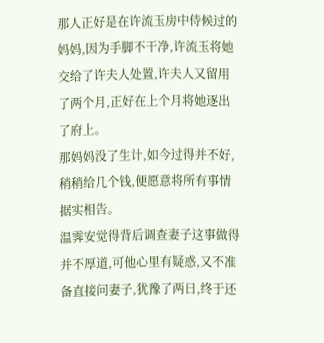那人正好是在许流玉房中侍候过的妈妈,因为手脚不干净,许流玉将她交给了许夫人处置,许夫人又留用了两个月,正好在上个月将她逐出了府上。
那妈妈没了生计,如今过得并不好,稍稍给几个钱,便愿意将所有事情据实相告。
温霁安觉得背后调查妻子这事做得并不厚道,可他心里有疑惑,又不准备直接问妻子,犹豫了两日,终于还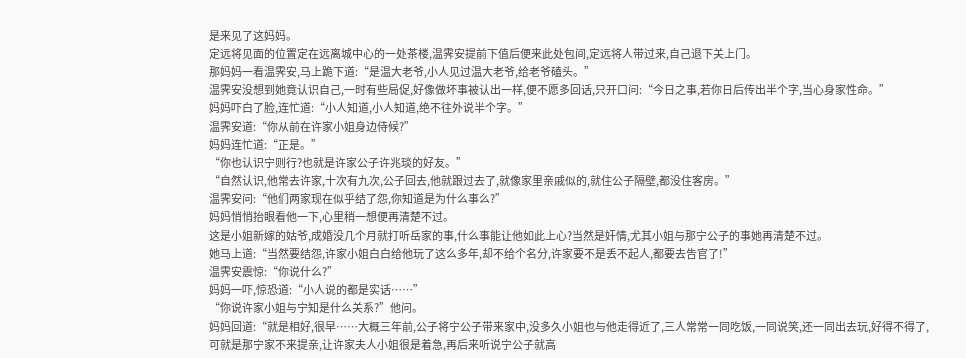是来见了这妈妈。
定远将见面的位置定在远离城中心的一处茶楼,温霁安提前下值后便来此处包间,定远将人带过来,自己退下关上门。
那妈妈一看温霁安,马上跪下道:“是温大老爷,小人见过温大老爷,给老爷磕头。”
温霁安没想到她竟认识自己,一时有些局促,好像做坏事被认出一样,便不愿多回话,只开口问:“今日之事,若你日后传出半个字,当心身家性命。”
妈妈吓白了脸,连忙道:“小人知道,小人知道,绝不往外说半个字。”
温霁安道:“你从前在许家小姐身边侍候?”
妈妈连忙道:“正是。”
“你也认识宁则行?也就是许家公子许兆琰的好友。”
“自然认识,他常去许家,十次有九次,公子回去,他就跟过去了,就像家里亲戚似的,就住公子隔壁,都没住客房。”
温霁安问:“他们两家现在似乎结了怨,你知道是为什么事么?”
妈妈悄悄抬眼看他一下,心里稍一想便再清楚不过。
这是小姐新嫁的姑爷,成婚没几个月就打听岳家的事,什么事能让他如此上心?当然是奸情,尤其小姐与那宁公子的事她再清楚不过。
她马上道:“当然要结怨,许家小姐白白给他玩了这么多年,却不给个名分,许家要不是丢不起人,都要去告官了!”
温霁安震惊:“你说什么?”
妈妈一吓,惊恐道:“小人说的都是实话……”
“你说许家小姐与宁知是什么关系?”他问。
妈妈回道:“就是相好,很早……大概三年前,公子将宁公子带来家中,没多久小姐也与他走得近了,三人常常一同吃饭,一同说笑,还一同出去玩,好得不得了,可就是那宁家不来提亲,让许家夫人小姐很是着急,再后来听说宁公子就高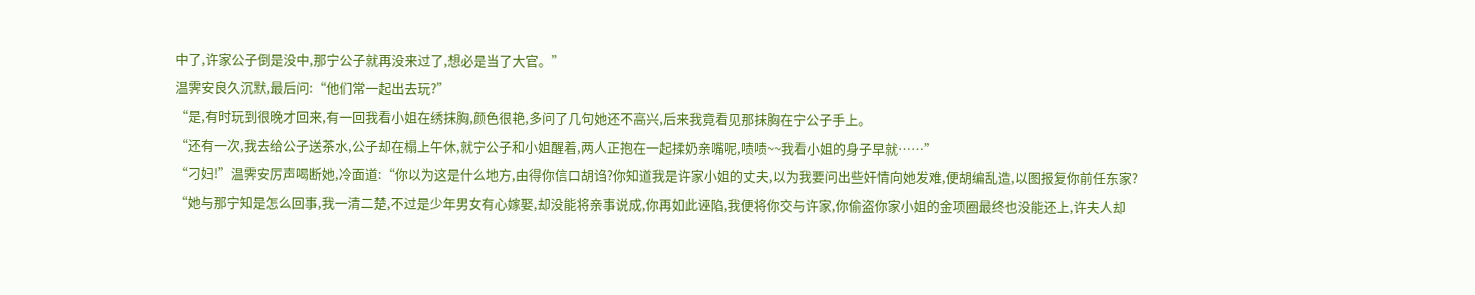中了,许家公子倒是没中,那宁公子就再没来过了,想必是当了大官。”
温霁安良久沉默,最后问:“他们常一起出去玩?”
“是,有时玩到很晚才回来,有一回我看小姐在绣抹胸,颜色很艳,多问了几句她还不高兴,后来我竟看见那抹胸在宁公子手上。
“还有一次,我去给公子送茶水,公子却在榻上午休,就宁公子和小姐醒着,两人正抱在一起揉奶亲嘴呢,啧啧~~我看小姐的身子早就……”
“刁妇!”温霁安厉声喝断她,冷面道:“你以为这是什么地方,由得你信口胡诌?你知道我是许家小姐的丈夫,以为我要问出些奸情向她发难,便胡编乱造,以图报复你前任东家?
“她与那宁知是怎么回事,我一清二楚,不过是少年男女有心嫁娶,却没能将亲事说成,你再如此诬陷,我便将你交与许家,你偷盗你家小姐的金项圈最终也没能还上,许夫人却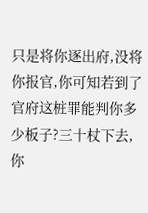只是将你逐出府,没将你报官,你可知若到了官府这桩罪能判你多少板子?三十杖下去,你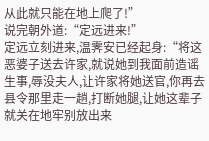从此就只能在地上爬了!”
说完朝外道:“定远进来!”
定远立刻进来,温霁安已经起身:“将这恶婆子送去许家,就说她到我面前造谣生事,辱没夫人,让许家将她送官,你再去县令那里走一趟,打断她腿,让她这辈子就关在地牢别放出来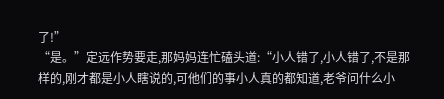了!”
“是。”定远作势要走,那妈妈连忙磕头道:“小人错了,小人错了,不是那样的,刚才都是小人瞎说的,可他们的事小人真的都知道,老爷问什么小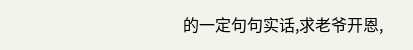的一定句句实话,求老爷开恩,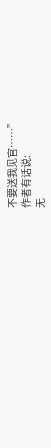不要送我见官……”
作者有话说:
无